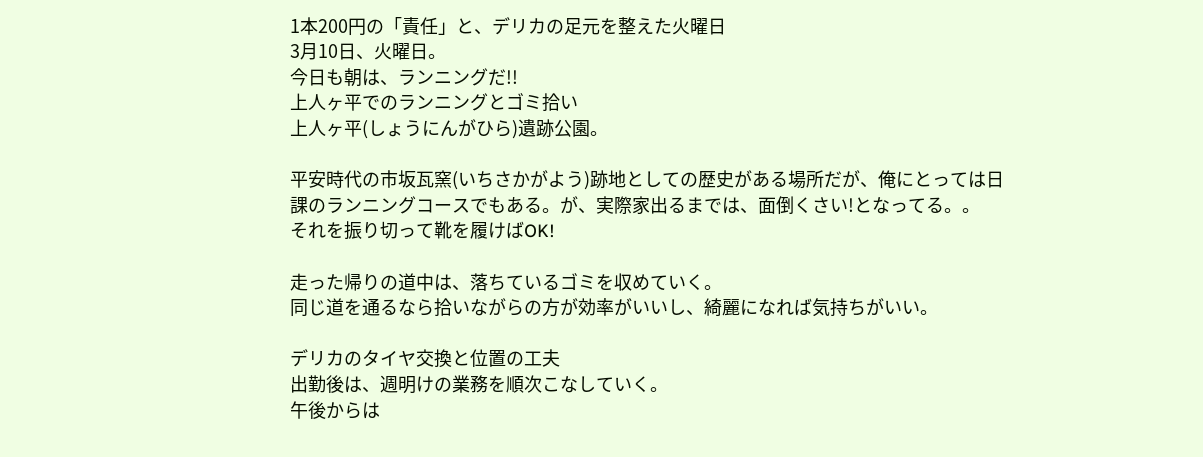1本200円の「責任」と、デリカの足元を整えた火曜日
3月10日、火曜日。
今日も朝は、ランニングだ!!
上人ヶ平でのランニングとゴミ拾い
上人ヶ平(しょうにんがひら)遺跡公園。

平安時代の市坂瓦窯(いちさかがよう)跡地としての歴史がある場所だが、俺にとっては日課のランニングコースでもある。が、実際家出るまでは、面倒くさい!となってる。。
それを振り切って靴を履けばOK!

走った帰りの道中は、落ちているゴミを収めていく。
同じ道を通るなら拾いながらの方が効率がいいし、綺麗になれば気持ちがいい。

デリカのタイヤ交換と位置の工夫
出勤後は、週明けの業務を順次こなしていく。
午後からは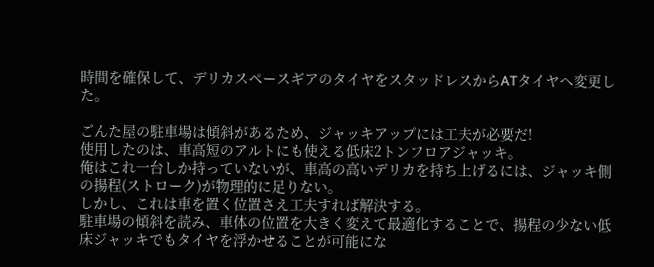時間を確保して、デリカスペースギアのタイヤをスタッドレスからATタイヤへ変更した。

ごんた屋の駐車場は傾斜があるため、ジャッキアップには工夫が必要だ!
使用したのは、車高短のアルトにも使える低床2トンフロアジャッキ。
俺はこれ一台しか持っていないが、車高の高いデリカを持ち上げるには、ジャッキ側の揚程(ストローク)が物理的に足りない。
しかし、これは車を置く位置さえ工夫すれば解決する。
駐車場の傾斜を読み、車体の位置を大きく変えて最適化することで、揚程の少ない低床ジャッキでもタイヤを浮かせることが可能にな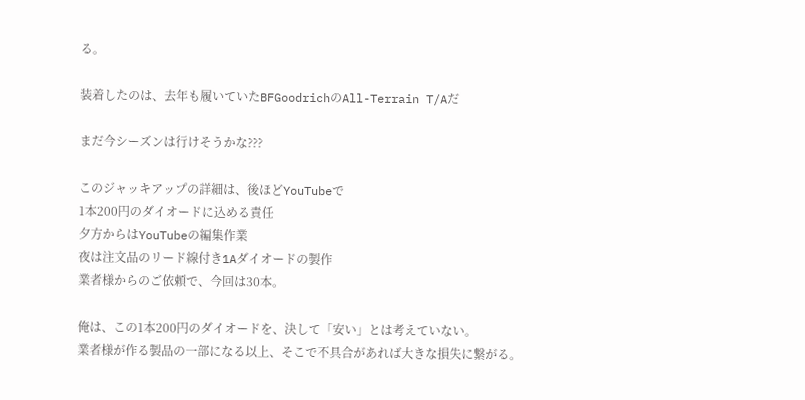る。

装着したのは、去年も履いていたBFGoodrichのAll-Terrain T/Aだ

まだ今シーズンは行けそうかな???

このジャッキアップの詳細は、後ほどYouTubeで
1本200円のダイオードに込める責任
夕方からはYouTubeの編集作業
夜は注文品のリード線付き1Aダイオードの製作
業者様からのご依頼で、今回は30本。

俺は、この1本200円のダイオードを、決して「安い」とは考えていない。
業者様が作る製品の一部になる以上、そこで不具合があれば大きな損失に繋がる。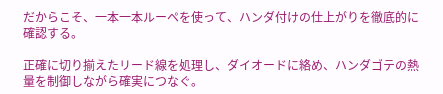だからこそ、一本一本ルーペを使って、ハンダ付けの仕上がりを徹底的に確認する。

正確に切り揃えたリード線を処理し、ダイオードに絡め、ハンダゴテの熱量を制御しながら確実につなぐ。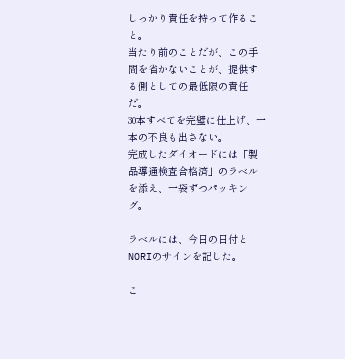しっかり責任を持って作ること。
当たり前のことだが、この手間を省かないことが、提供する側としての最低限の責任だ。
30本すべてを完璧に仕上げ、一本の不良も出さない。
完成したダイオードには「製品導通検査合格済」のラベルを添え、一袋ずつパッキング。

ラベルには、今日の日付とNORIのサインを記した。

こ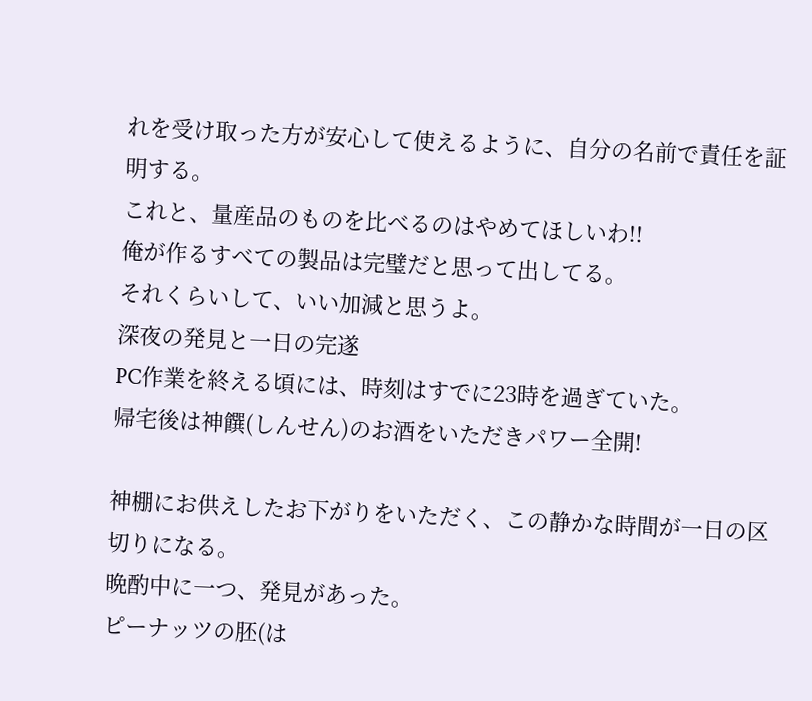れを受け取った方が安心して使えるように、自分の名前で責任を証明する。
これと、量産品のものを比べるのはやめてほしいわ!!
俺が作るすべての製品は完璧だと思って出してる。
それくらいして、いい加減と思うよ。
深夜の発見と一日の完遂
PC作業を終える頃には、時刻はすでに23時を過ぎていた。
帰宅後は神饌(しんせん)のお酒をいただきパワー全開!

神棚にお供えしたお下がりをいただく、この静かな時間が一日の区切りになる。
晩酌中に一つ、発見があった。
ピーナッツの胚(は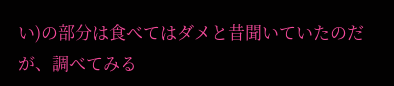い)の部分は食べてはダメと昔聞いていたのだが、調べてみる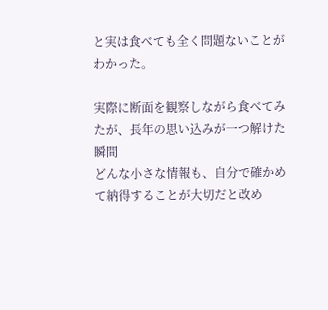と実は食べても全く問題ないことがわかった。

実際に断面を観察しながら食べてみたが、長年の思い込みが一つ解けた瞬間
どんな小さな情報も、自分で確かめて納得することが大切だと改め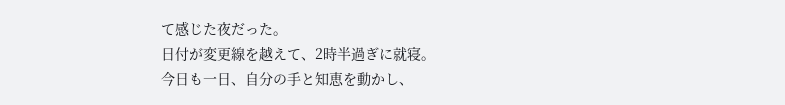て感じた夜だった。
日付が変更線を越えて、2時半過ぎに就寝。
今日も一日、自分の手と知恵を動かし、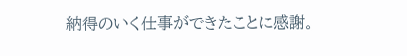納得のいく仕事ができたことに感謝。